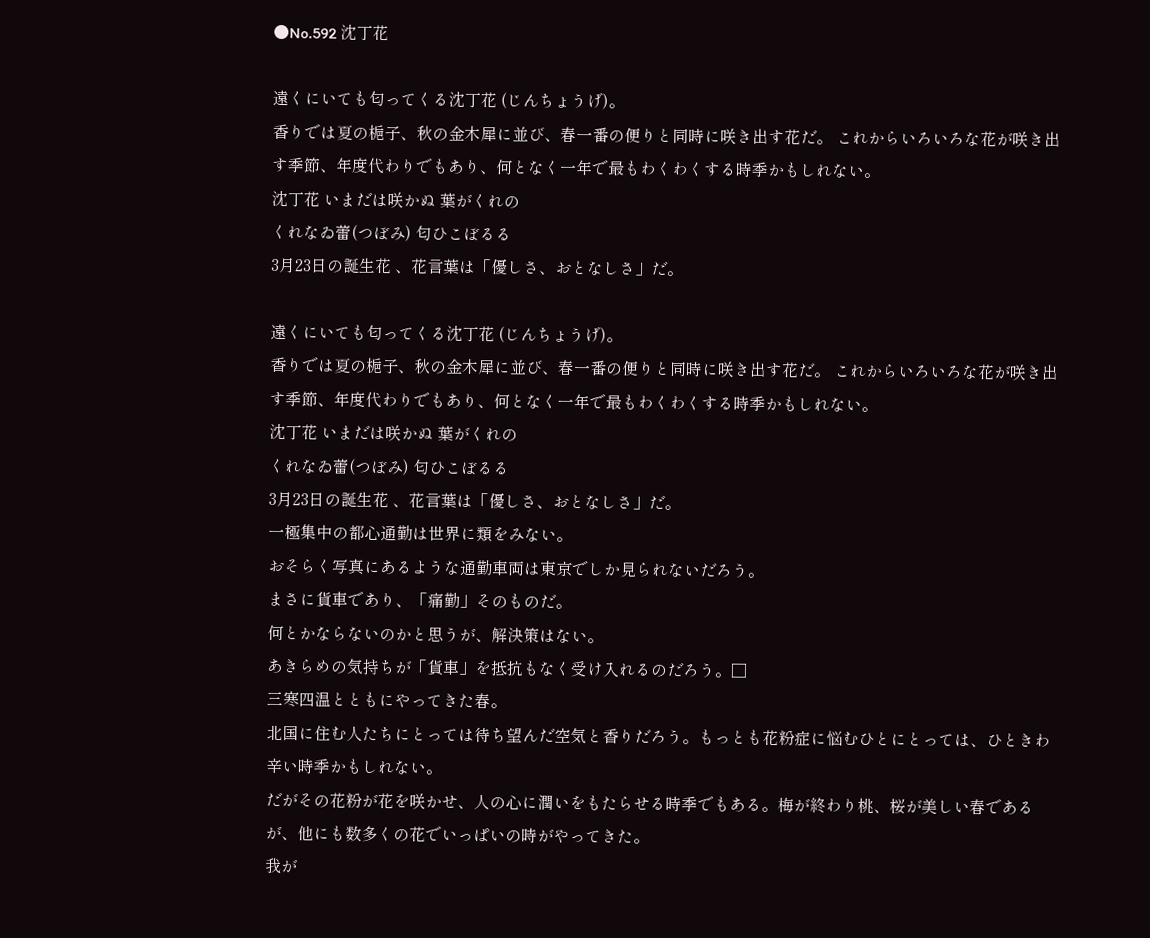●No.592 沈丁花

遠くにいても匂ってくる沈丁花 (じんちょうげ)。
香りでは夏の梔子、秋の金木犀に並び、春一番の便りと同時に咲き出す花だ。 これからいろいろな花が咲き出す季節、年度代わりでもあり、何となく一年で最もわくわくする時季かもしれない。
沈丁花 いまだは咲かぬ 葉がくれの
くれなゐ蕾(つぼみ) 匂ひこぼるる
3月23日の誕生花 、花言葉は「優しさ、おとなしさ」だ。

遠くにいても匂ってくる沈丁花 (じんちょうげ)。
香りでは夏の梔子、秋の金木犀に並び、春一番の便りと同時に咲き出す花だ。 これからいろいろな花が咲き出す季節、年度代わりでもあり、何となく一年で最もわくわくする時季かもしれない。
沈丁花 いまだは咲かぬ 葉がくれの
くれなゐ蕾(つぼみ) 匂ひこぼるる
3月23日の誕生花 、花言葉は「優しさ、おとなしさ」だ。
一極集中の都心通勤は世界に類をみない。
おそらく写真にあるような通勤車両は東京でしか見られないだろう。
まさに貨車であり、「痛勤」そのものだ。
何とかならないのかと思うが、解決策はない。
あきらめの気持ちが「貨車」を抵抗もなく受け入れるのだろう。□
三寒四温とともにやってきた春。
北国に住む人たちにとっては待ち望んだ空気と香りだろう。もっとも花粉症に悩むひとにとっては、ひときわ辛い時季かもしれない。
だがその花粉が花を咲かせ、人の心に潤いをもたらせる時季でもある。梅が終わり桃、桜が美しい春であるが、他にも数多くの花でいっぱいの時がやってきた。
我が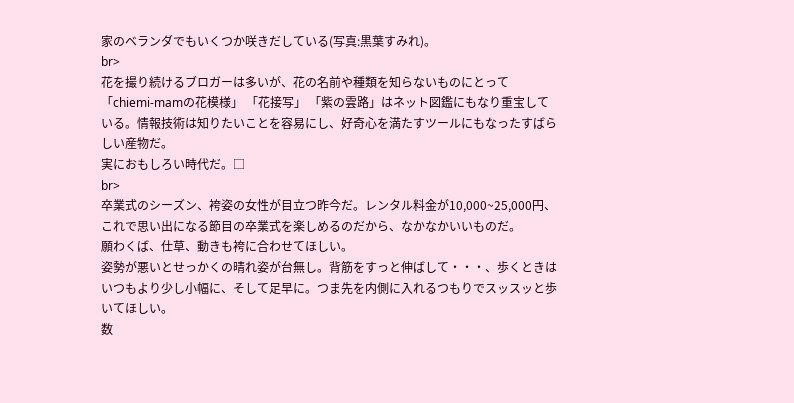家のベランダでもいくつか咲きだしている(写真:黒葉すみれ)。
br>
花を撮り続けるブロガーは多いが、花の名前や種類を知らないものにとって「chiemi-mamの花模様」 「花接写」 「紫の雲路」はネット図鑑にもなり重宝している。情報技術は知りたいことを容易にし、好奇心を満たすツールにもなったすばらしい産物だ。
実におもしろい時代だ。□
br>
卒業式のシーズン、袴姿の女性が目立つ昨今だ。レンタル料金が10,000~25,000円、これで思い出になる節目の卒業式を楽しめるのだから、なかなかいいものだ。
願わくば、仕草、動きも袴に合わせてほしい。
姿勢が悪いとせっかくの晴れ姿が台無し。背筋をすっと伸ばして・・・、歩くときはいつもより少し小幅に、そして足早に。つま先を内側に入れるつもりでスッスッと歩いてほしい。
数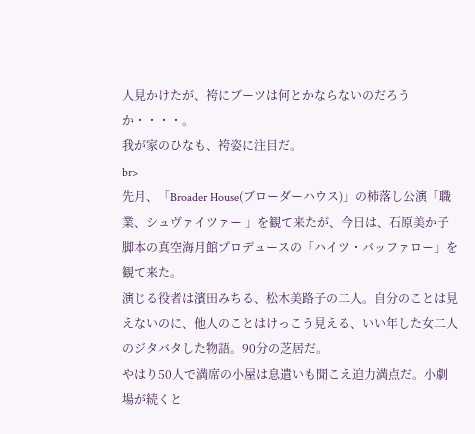人見かけたが、袴にブーツは何とかならないのだろうか・・・・。
我が家のひなも、袴姿に注目だ。
br>
先月、「Broader House(ブローダーハウス)」の杮落し公演「職業、シュヴァイツァー 」を観て来たが、今日は、石原美か子脚本の真空海月館プロデュースの「ハイツ・バッファロー」を観て来た。
演じる役者は濱田みちる、松木美路子の二人。自分のことは見えないのに、他人のことはけっこう見える、いい年した女二人のジタバタした物語。90分の芝居だ。
やはり50人で満席の小屋は息遣いも聞こえ迫力満点だ。小劇場が続くと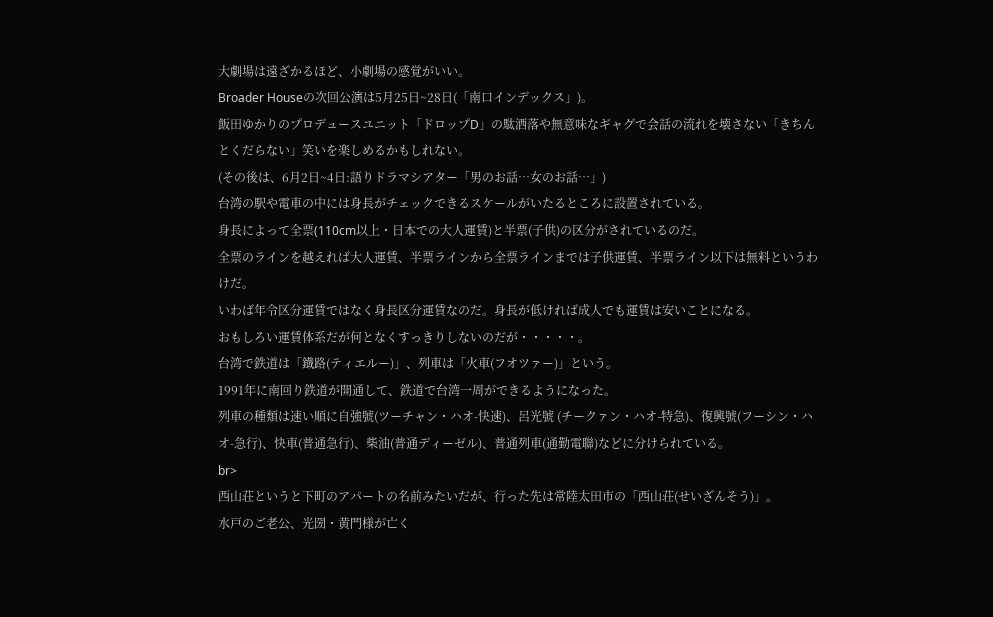大劇場は遠ざかるほど、小劇場の感覚がいい。
Broader Houseの次回公演は5月25日~28日(「南口インデックス」)。
飯田ゆかりのプロデュースユニット「ドロップD」の駄洒落や無意味なギャグで会話の流れを壊さない「きちんとくだらない」笑いを楽しめるかもしれない。
(その後は、6月2日~4日:語りドラマシアター「男のお話…女のお話…」)
台湾の駅や電車の中には身長がチェックできるスケールがいたるところに設置されている。
身長によって全票(110cm以上・日本での大人運賃)と半票(子供)の区分がされているのだ。
全票のラインを越えれば大人運賃、半票ラインから全票ラインまでは子供運賃、半票ライン以下は無料というわけだ。
いわば年令区分運賃ではなく身長区分運賃なのだ。身長が低ければ成人でも運賃は安いことになる。
おもしろい運賃体系だが何となくすっきりしないのだが・・・・・。
台湾で鉄道は「鐡路(ティエルー)」、列車は「火車(フオツァー)」という。
1991年に南回り鉄道が開通して、鉄道で台湾一周ができるようになった。
列車の種類は速い順に自強號(ツーチャン・ハオ-快速)、呂光號 (チークァン・ハオ-特急)、復興號(フーシン・ハオ-急行)、快車(普通急行)、柴油(普通ディーゼル)、普通列車(通勤電聯)などに分けられている。
br>
西山荘というと下町のアパートの名前みたいだが、行った先は常陸太田市の「西山荘(せいざんそう)」。
水戸のご老公、光圀・黄門様が亡く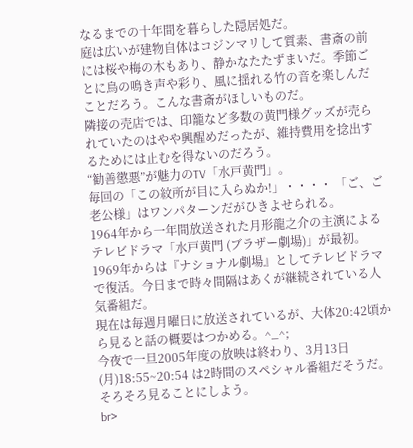なるまでの十年間を暮らした隠居処だ。
庭は広いが建物自体はコジンマリして質素、書斎の前には桜や梅の木もあり、静かなたたずまいだ。季節ごとに鳥の鳴き声や彩り、風に揺れる竹の音を楽しんだことだろう。こんな書斎がほしいものだ。
隣接の売店では、印籠など多数の黄門様グッズが売られていたのはやや興醒めだったが、維持費用を捻出するためには止むを得ないのだろう。
“勧善懲悪”が魅力のTV「水戸黄門」。
毎回の「この紋所が目に入らぬか!」・・・・ 「ご、ご老公様」はワンパターンだがひきよせられる。
1964年から一年間放送された月形龍之介の主演によるテレビドラマ「水戸黄門 (ブラザー劇場)」が最初。
1969年からは『ナショナル劇場』としてテレビドラマで復活。今日まで時々間隔はあくが継続されている人気番組だ。
現在は毎週月曜日に放送されているが、大体20:42頃から見ると話の概要はつかめる。^_^;
今夜で一旦2005年度の放映は終わり、3月13日(月)18:55~20:54 は2時間のスペシャル番組だそうだ。
そろそろ見ることにしよう。
br>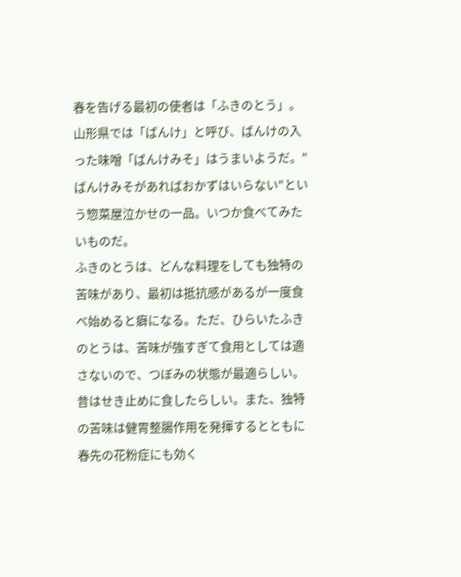春を告げる最初の使者は「ふきのとう」。
山形県では「ばんけ」と呼び、ばんけの入った味噌「ばんけみそ」はうまいようだ。"ばんけみそがあればおかずはいらない"という惣菜屋泣かせの一品。いつか食べてみたいものだ。
ふきのとうは、どんな料理をしても独特の苦味があり、最初は抵抗感があるが一度食べ始めると癖になる。ただ、ひらいたふきのとうは、苦味が強すぎて食用としては適さないので、つぼみの状態が最適らしい。
昔はせき止めに食したらしい。また、独特の苦味は健胃整腸作用を発揮するとともに春先の花粉症にも効く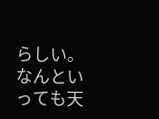らしい。
なんといっても天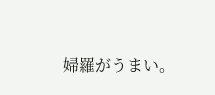婦羅がうまい。